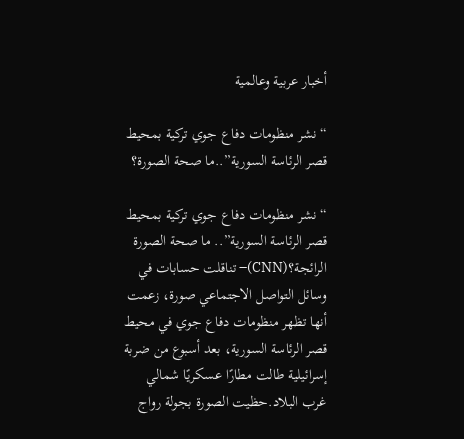أخبار عربية وعالمية

“نشر منظومات دفاع جوي تركية بمحيط قصر الرئاسة السورية”..ما صحة الصورة؟

“نشر منظومات دفاع جوي تركية بمحيط قصر الرئاسة السورية”.. ما صحة الصورة الرائجة؟(CNN)– تناقلت حسابات في وسائل التواصل الاجتماعي صورة، زعمت أنها تظهر منظومات دفاع جوي في محيط قصر الرئاسة السورية، بعد أسبوع من ضربة إسرائيلية طالت مطارًا عسكريًا شمالي غرب البلاد.حظيت الصورة بجولة رواج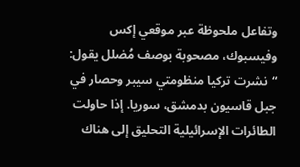وتفاعل ملحوظة عبر موقعي إكس وفيسبوك، مصحوبة بوصف مُضلل يقول: “نشرت تركيا منظومتي سيبر وحصار في جبل قاسيون بدمشق، سوريا. إذا حاولت الطائرات الإسرائيلية التحليق إلى هناك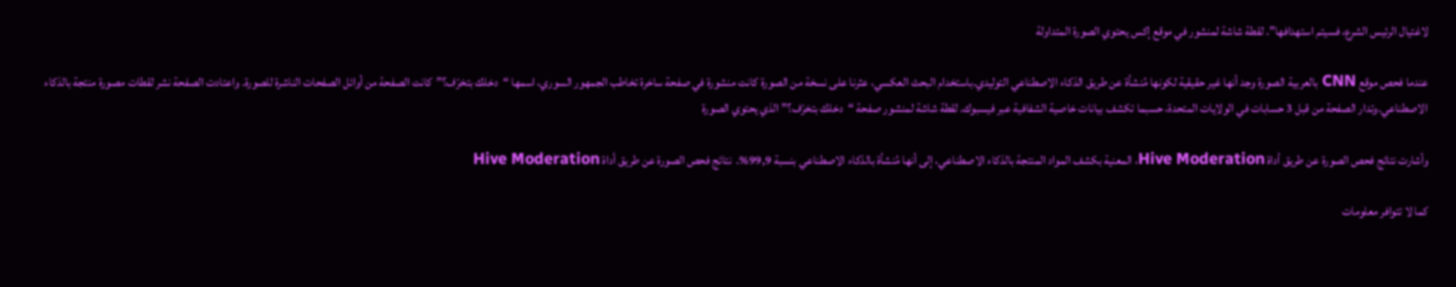لاغتيال الرئيس الشرع، فسيتم استهدافها”. لقطة شاشة لمنشور في موقع إكس يحتوي الصورة المتداولة

عندما فحص موقع CNN بالعربية الصورة وجد أنها غير حقيقية لكونها مُنشأة عن طريق الذكاء الاصطناعي التوليدي.باستخدام البحث العكسي، عثرنا على نسخة من الصورة كانت منشورة في صفحة ساخرة تخاطب الجمهور السوري، اسمها “دخلك بتخرّف؟”كانت الصفحة من أوائل الصفحات الناشرة للصورة. واعتادت الصفحة نشر لقطات مصورة منتجة بالذكاء الاصطناعي.وتدار الصفحة من قبل 3 حسابات في الولايات المتحدة، حسبما تكشف بيانات خاصية الشفافية عبر فيسبوك. لقطة شاشة لمنشور صفحة “دخلك بتخرّف؟” الذي يحتوي الصورة

وأشارت نتائج فحص الصورة عن طريق أداة Hive Moderation، المعنية بكشف المواد المنتجة بالذكاء الاصطناعي، إلى أنها مُنشأة بالذكاء الاصطناعي بنسبة 99,9%.  نتائج فحص الصورة عن طريق أداة Hive Moderation

كما لا تتوافر معلومات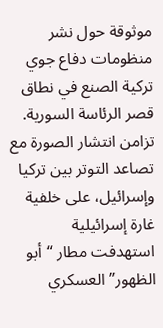موثوقة حول نشر منظومات دفاع جوي تركية الصنع في نطاق قصر الرئاسة السورية. تزامن انتشار الصورة مع تصاعد التوتر بين تركيا وإسرائيل، على خلفية غارة إسرائيلية استهدفت مطار “أبو الظهور” العسكري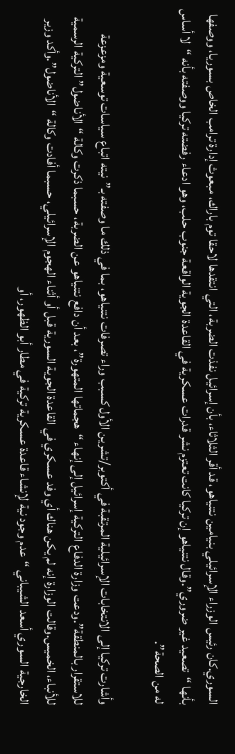السوري.كان رئيس الوزراء الإسرائيلي بنيامين نتنياهو، قد أقر الثلاثاء، بأن إسرائيل نفذت الضربة، التي انتقدها لاحقا توم باراك، مبعوث إدارة ترامب الخاص بسوريا، ووصفها بأنها “تصعيد غير ضروري”.وقال نتنياهو إن تركيا كانت تعتزم نشر قدرات عسكرية في القاعدة الجوية الواقعة جنوب حلب، وهو ادعاء رفضته تركيا ووصفته بأنه “لا أساس له من الصحة”.

وأشارت تركيا إلى الانتخابات الإسرائيلية المرتقبة في أكتوبر/تشرين الأول كسبب وراء تصرفات نتنياهو، بما في ذلك ما وصفته بـ”نيته اتباع سياسات توسعية ومزعزعة للاستقرار بالمنطقة”.ودعت وزارة الدفاع التركية إسرائيل إلى إنهاء “هجماتها المتهورة”، بعد أن دافع نتنياهو عن الضربة، حسبما ذكرت وكالة “الأناضول” التركية الرسمية للأنباء، الخميس.وقالت الوزارة إنه لم يكن هناك أي وفد عسكري في القاعدة الجوية السورية قبل أو أثناء الهجوم الإسرائيلي، حسبما أفادت وكالة “الأناضول”.وأكد وزير الخارجية السوري أسعد الشيباني “عدم وجود نية لإنشاء قاعدة عسكرية تركية في مطار أبو الظهور، أو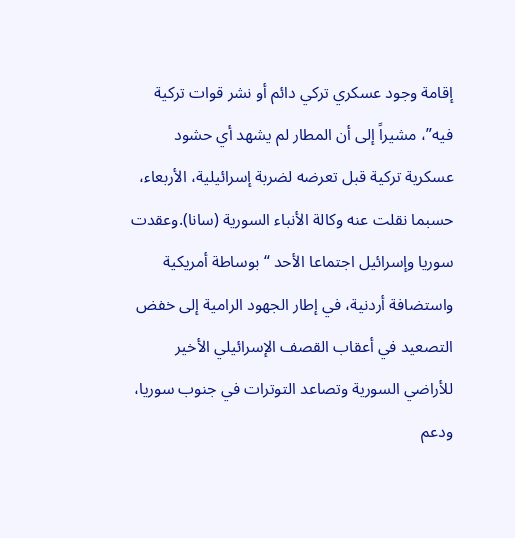إقامة وجود عسكري تركي دائم أو نشر قوات تركية فيه”، مشيراً إلى أن المطار لم يشهد أي حشود عسكرية تركية قبل تعرضه لضربة إسرائيلية، الأربعاء، حسبما نقلت عنه وكالة الأنباء السورية (سانا).وعقدت سوريا وإسرائيل اجتماعا الأحد “بوساطة أمريكية واستضافة أردنية، في إطار الجهود الرامية إلى خفض التصعيد في أعقاب القصف الإسرائيلي الأخير للأراضي السورية وتصاعد التوترات في جنوب سوريا، ودعم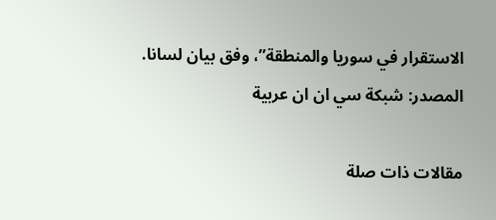الاستقرار في سوريا والمنطقة”، وفق بيان لسانا.
المصدر: شبكة سي ان ان عربية

مقالات ذات صلة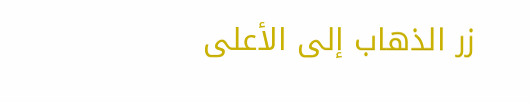زر الذهاب إلى الأعلى